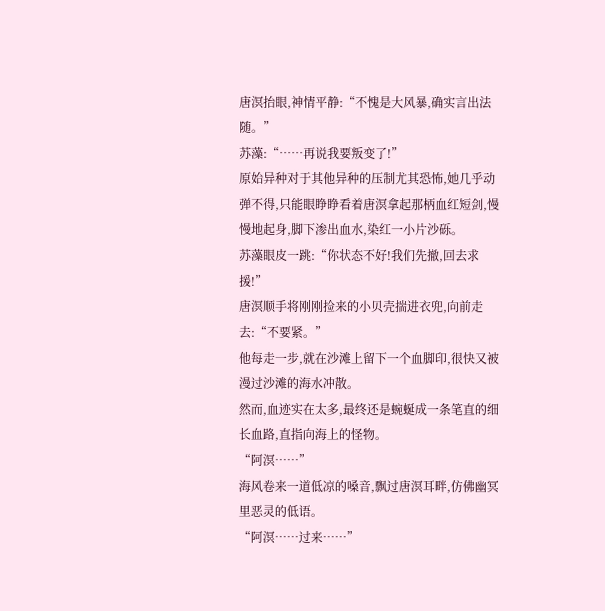唐溟抬眼,神情平静:“不愧是大风暴,确实言出法随。”
苏藻:“……再说我要叛变了!”
原始异种对于其他异种的压制尤其恐怖,她几乎动弹不得,只能眼睁睁看着唐溟拿起那柄血红短剑,慢慢地起身,脚下渗出血水,染红一小片沙砾。
苏藻眼皮一跳:“你状态不好!我们先撤,回去求援!”
唐溟顺手将刚刚捡来的小贝壳揣进衣兜,向前走去:“不要紧。”
他每走一步,就在沙滩上留下一个血脚印,很快又被漫过沙滩的海水冲散。
然而,血迹实在太多,最终还是蜿蜒成一条笔直的细长血路,直指向海上的怪物。
“阿溟……”
海风卷来一道低凉的嗓音,飘过唐溟耳畔,仿佛幽冥里恶灵的低语。
“阿溟……过来……”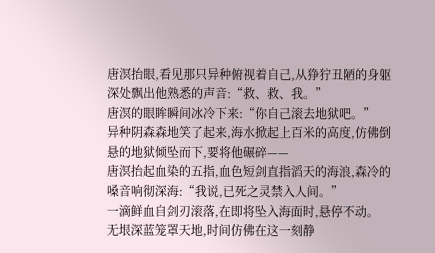唐溟抬眼,看见那只异种俯视着自己,从狰狞丑陋的身躯深处飘出他熟悉的声音:“救、救、我。”
唐溟的眼眸瞬间冰冷下来:“你自己滚去地狱吧。”
异种阴森森地笑了起来,海水掀起上百米的高度,仿佛倒悬的地狱倾坠而下,要将他碾碎——
唐溟抬起血染的五指,血色短剑直指滔天的海浪,森冷的嗓音响彻深海:“我说,已死之灵禁入人间。”
一滴鲜血自剑刃滚落,在即将坠入海面时,悬停不动。
无垠深蓝笼罩天地,时间仿佛在这一刻静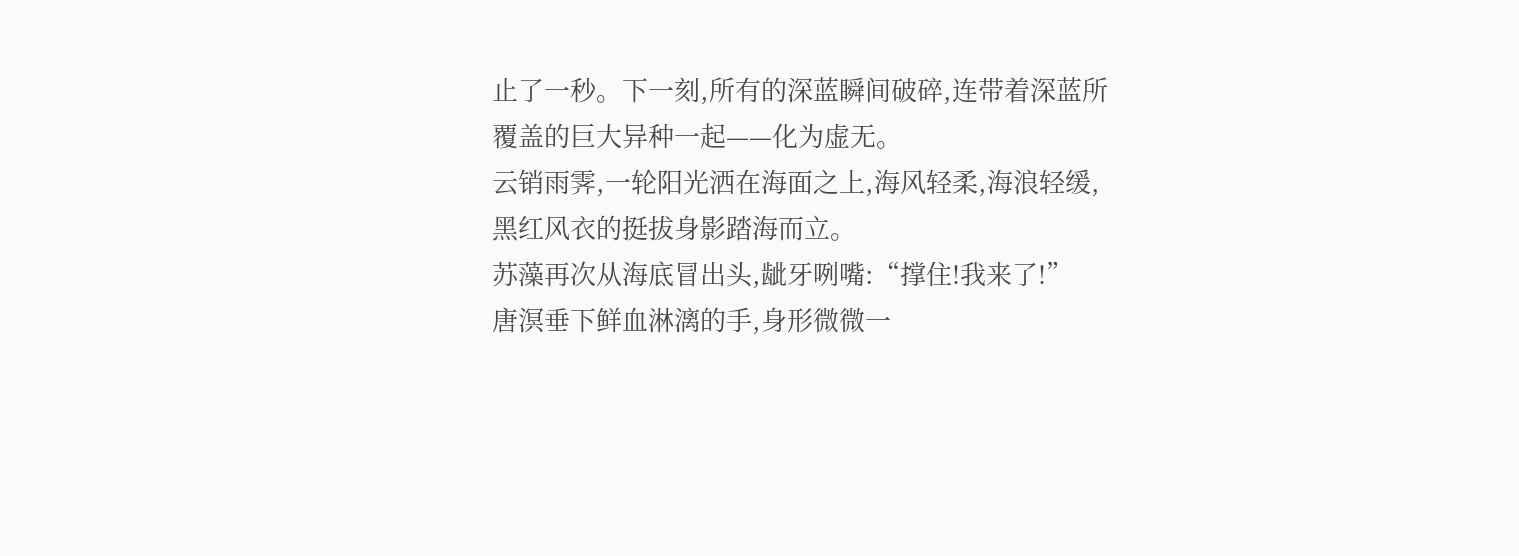止了一秒。下一刻,所有的深蓝瞬间破碎,连带着深蓝所覆盖的巨大异种一起——化为虚无。
云销雨霁,一轮阳光洒在海面之上,海风轻柔,海浪轻缓,黑红风衣的挺拔身影踏海而立。
苏藻再次从海底冒出头,龇牙咧嘴:“撑住!我来了!”
唐溟垂下鲜血淋漓的手,身形微微一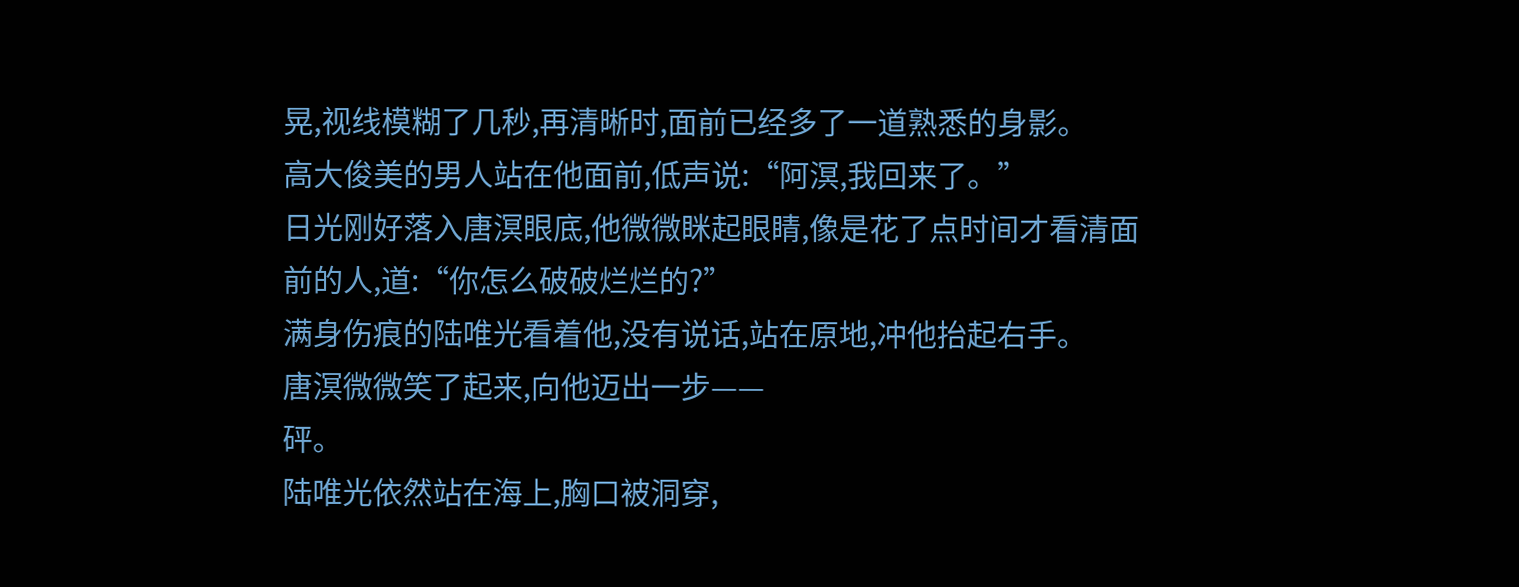晃,视线模糊了几秒,再清晰时,面前已经多了一道熟悉的身影。
高大俊美的男人站在他面前,低声说:“阿溟,我回来了。”
日光刚好落入唐溟眼底,他微微眯起眼睛,像是花了点时间才看清面前的人,道:“你怎么破破烂烂的?”
满身伤痕的陆唯光看着他,没有说话,站在原地,冲他抬起右手。
唐溟微微笑了起来,向他迈出一步——
砰。
陆唯光依然站在海上,胸口被洞穿,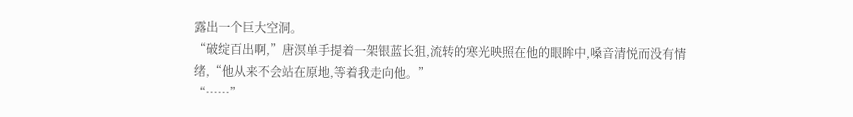露出一个巨大空洞。
“破绽百出啊,”唐溟单手提着一架银蓝长狙,流转的寒光映照在他的眼眸中,嗓音清悦而没有情绪,“他从来不会站在原地,等着我走向他。”
“……”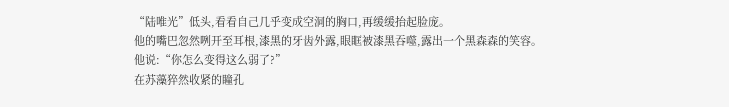“陆唯光”低头,看看自己几乎变成空洞的胸口,再缓缓抬起脸庞。
他的嘴巴忽然咧开至耳根,漆黑的牙齿外露,眼眶被漆黑吞噬,露出一个黑森森的笑容。
他说:“你怎么变得这么弱了?”
在苏藻猝然收紧的瞳孔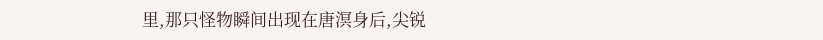里,那只怪物瞬间出现在唐溟身后,尖锐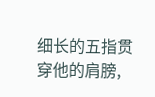细长的五指贯穿他的肩膀,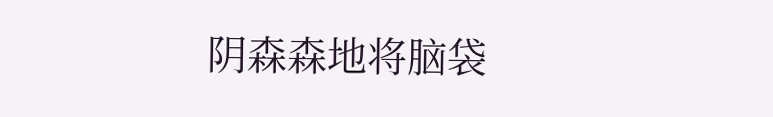阴森森地将脑袋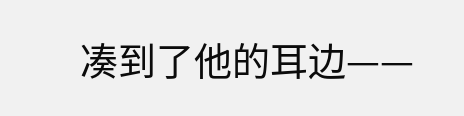凑到了他的耳边——